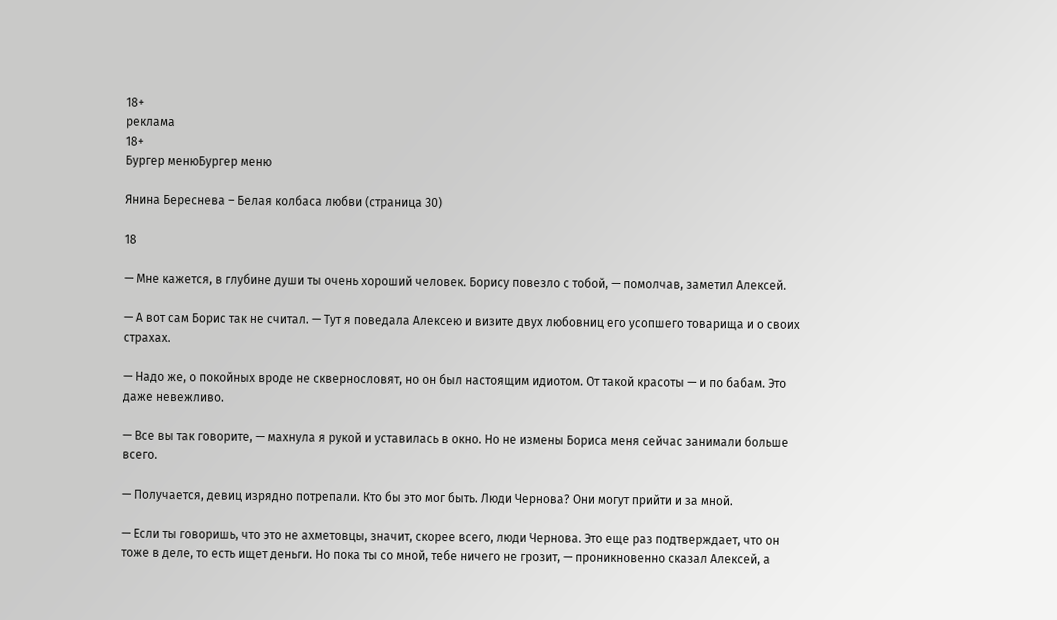18+
реклама
18+
Бургер менюБургер меню

Янина Береснева – Белая колбаса любви (страница 30)

18

— Мне кажется, в глубине души ты очень хороший человек. Борису повезло с тобой, — помолчав, заметил Алексей.

— А вот сам Борис так не считал. — Тут я поведала Алексею и визите двух любовниц его усопшего товарища и о своих страхах.

— Надо же, о покойных вроде не сквернословят, но он был настоящим идиотом. От такой красоты — и по бабам. Это даже невежливо.

— Все вы так говорите, — махнула я рукой и уставилась в окно. Но не измены Бориса меня сейчас занимали больше всего.

— Получается, девиц изрядно потрепали. Кто бы это мог быть. Люди Чернова? Они могут прийти и за мной.

— Если ты говоришь, что это не ахметовцы, значит, скорее всего, люди Чернова. Это еще раз подтверждает, что он тоже в деле, то есть ищет деньги. Но пока ты со мной, тебе ничего не грозит, — проникновенно сказал Алексей, а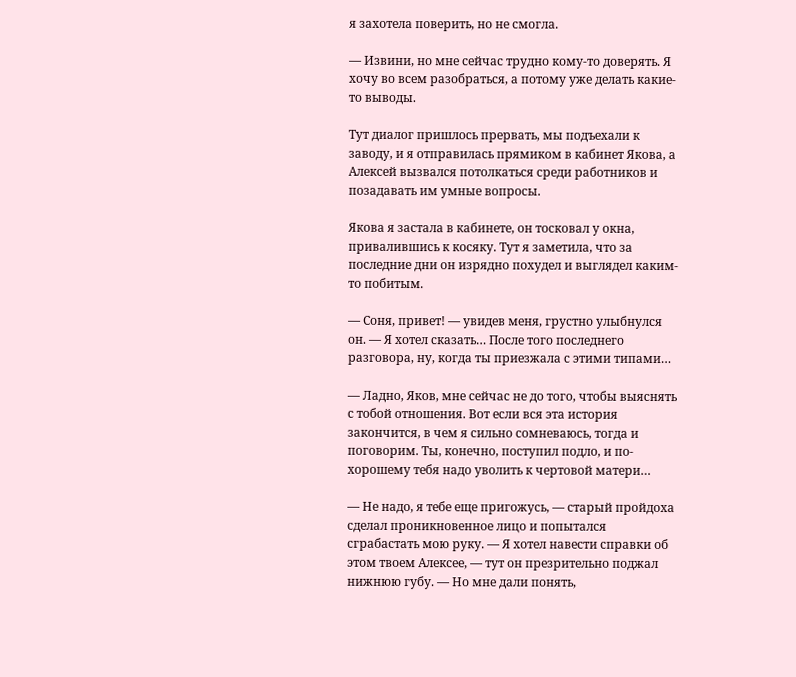я захотела поверить, но не смогла.

— Извини, но мне сейчас трудно кому-то доверять. Я хочу во всем разобраться, а потому уже делать какие-то выводы.

Тут диалог пришлось прервать, мы подъехали к заводу, и я отправилась прямиком в кабинет Якова, а Алексей вызвался потолкаться среди работников и позадавать им умные вопросы.

Якова я застала в кабинете, он тосковал у окна, привалившись к косяку. Тут я заметила, что за последние дни он изрядно похудел и выглядел каким-то побитым.

— Соня, привет! — увидев меня, грустно улыбнулся он. — Я хотел сказать… После того последнего разговора, ну, когда ты приезжала с этими типами…

— Ладно, Яков, мне сейчас не до того, чтобы выяснять с тобой отношения. Вот если вся эта история закончится, в чем я сильно сомневаюсь, тогда и поговорим. Ты, конечно, поступил подло, и по-хорошему тебя надо уволить к чертовой матери…

— Не надо, я тебе еще пригожусь, — старый пройдоха сделал проникновенное лицо и попытался сграбастать мою руку. — Я хотел навести справки об этом твоем Алексее, — тут он презрительно поджал нижнюю губу. — Но мне дали понять,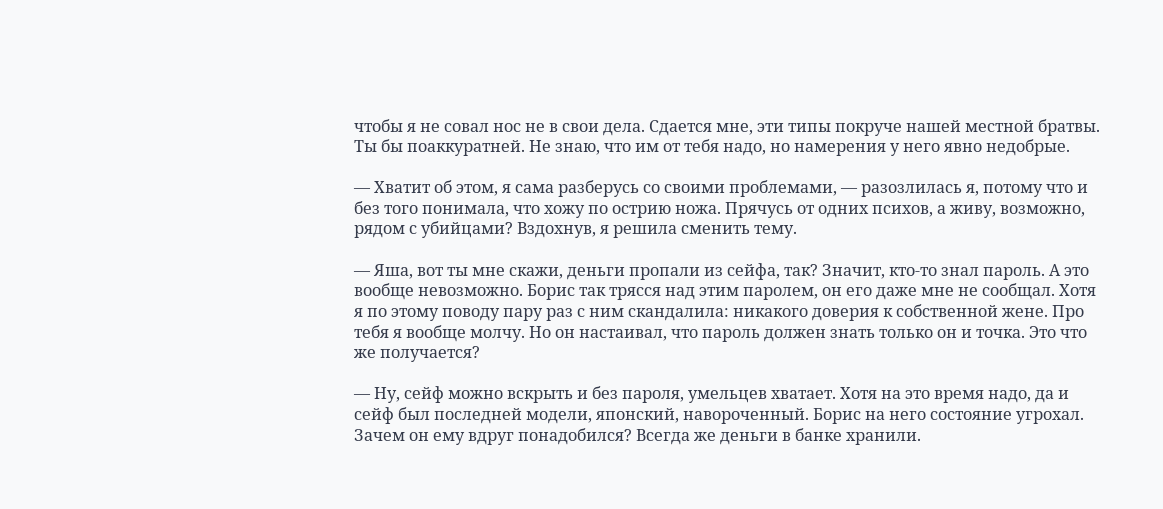чтобы я не совал нос не в свои дела. Сдается мне, эти типы покруче нашей местной братвы. Ты бы поаккуратней. Не знаю, что им от тебя надо, но намерения у него явно недобрые.

— Хватит об этом, я сама разберусь со своими проблемами, — разозлилась я, потому что и без того понимала, что хожу по острию ножа. Прячусь от одних психов, а живу, возможно, рядом с убийцами? Вздохнув, я решила сменить тему.

— Яша, вот ты мне скажи, деньги пропали из сейфа, так? Значит, кто-то знал пароль. А это вообще невозможно. Борис так трясся над этим паролем, он его даже мне не сообщал. Хотя я по этому поводу пару раз с ним скандалила: никакого доверия к собственной жене. Про тебя я вообще молчу. Но он настаивал, что пароль должен знать только он и точка. Это что же получается?

— Ну, сейф можно вскрыть и без пароля, умельцев хватает. Хотя на это время надо, да и сейф был последней модели, японский, навороченный. Борис на него состояние угрохал. Зачем он ему вдруг понадобился? Всегда же деньги в банке хранили.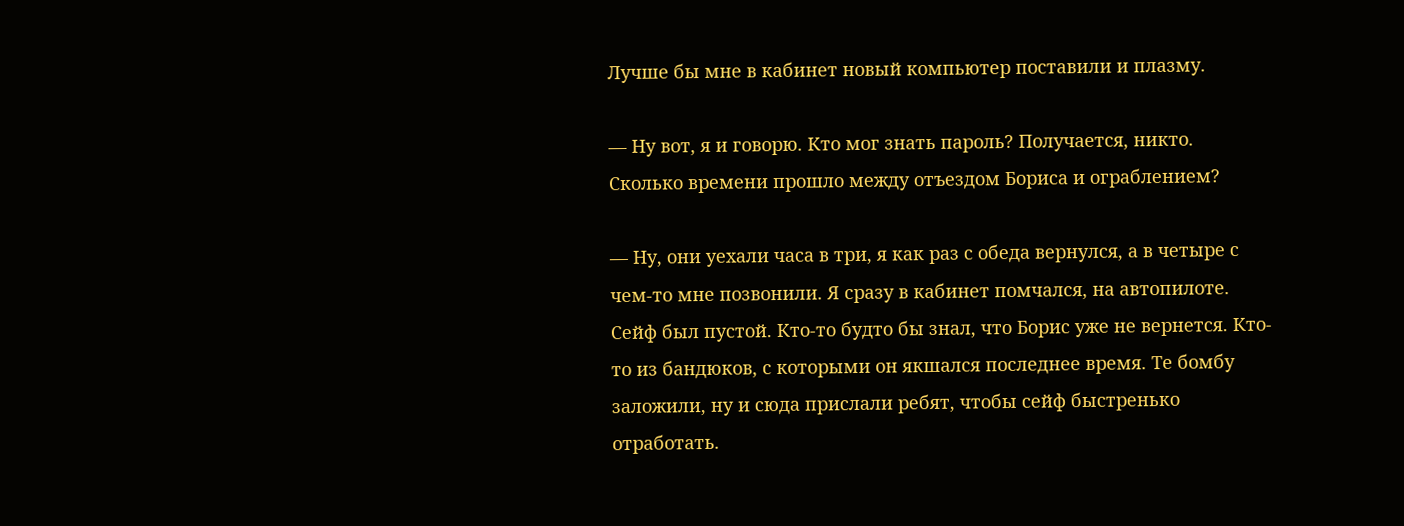Лучше бы мне в кабинет новый компьютер поставили и плазму.

— Ну вот, я и говорю. Кто мог знать пароль? Получается, никто. Сколько времени прошло между отъездом Бориса и ограблением?

— Ну, они уехали часа в три, я как раз с обеда вернулся, а в четыре с чем-то мне позвонили. Я сразу в кабинет помчался, на автопилоте. Сейф был пустой. Кто-то будто бы знал, что Борис уже не вернется. Кто-то из бандюков, с которыми он якшался последнее время. Те бомбу заложили, ну и сюда прислали ребят, чтобы сейф быстренько отработать.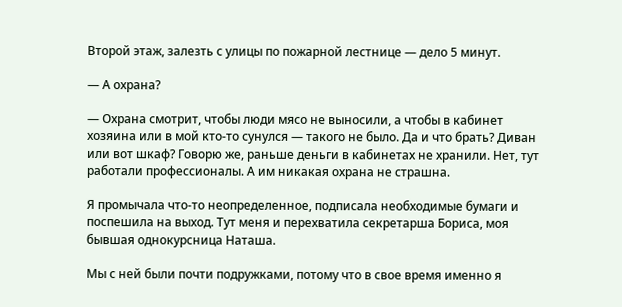Второй этаж, залезть с улицы по пожарной лестнице — дело 5 минут.

— А охрана?

— Охрана смотрит, чтобы люди мясо не выносили, а чтобы в кабинет хозяина или в мой кто-то сунулся — такого не было. Да и что брать? Диван или вот шкаф? Говорю же, раньше деньги в кабинетах не хранили. Нет, тут работали профессионалы. А им никакая охрана не страшна.

Я промычала что-то неопределенное, подписала необходимые бумаги и поспешила на выход. Тут меня и перехватила секретарша Бориса, моя бывшая однокурсница Наташа.

Мы с ней были почти подружками, потому что в свое время именно я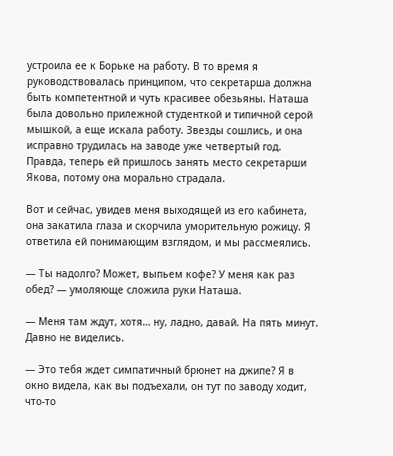устроила ее к Борьке на работу. В то время я руководствовалась принципом, что секретарша должна быть компетентной и чуть красивее обезьяны. Наташа была довольно прилежной студенткой и типичной серой мышкой, а еще искала работу. Звезды сошлись, и она исправно трудилась на заводе уже четвертый год. Правда, теперь ей пришлось занять место секретарши Якова, потому она морально страдала.

Вот и сейчас, увидев меня выходящей из его кабинета, она закатила глаза и скорчила уморительную рожицу. Я ответила ей понимающим взглядом, и мы рассмеялись.

— Ты надолго? Может, выпьем кофе? У меня как раз обед? — умоляюще сложила руки Наташа.

— Меня там ждут, хотя… ну, ладно, давай. На пять минут. Давно не виделись.

— Это тебя ждет симпатичный брюнет на джипе? Я в окно видела, как вы подъехали, он тут по заводу ходит, что-то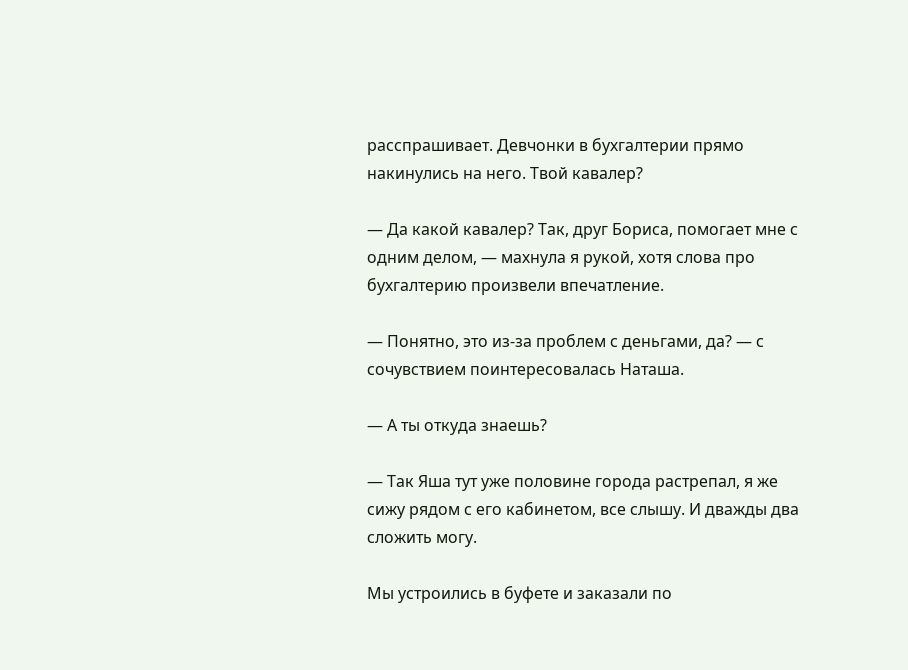расспрашивает. Девчонки в бухгалтерии прямо накинулись на него. Твой кавалер?

— Да какой кавалер? Так, друг Бориса, помогает мне с одним делом, — махнула я рукой, хотя слова про бухгалтерию произвели впечатление.

— Понятно, это из-за проблем с деньгами, да? — с сочувствием поинтересовалась Наташа.

— А ты откуда знаешь?

— Так Яша тут уже половине города растрепал, я же сижу рядом с его кабинетом, все слышу. И дважды два сложить могу.

Мы устроились в буфете и заказали по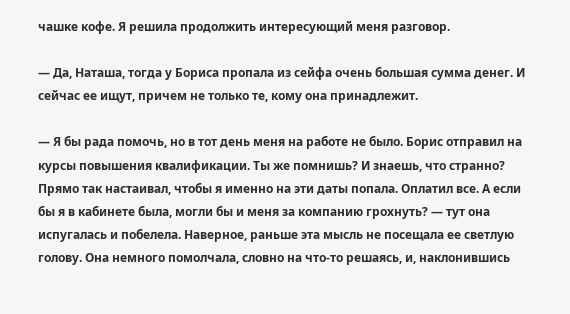чашке кофе. Я решила продолжить интересующий меня разговор.

— Да, Наташа, тогда у Бориса пропала из сейфа очень большая сумма денег. И сейчас ее ищут, причем не только те, кому она принадлежит.

— Я бы рада помочь, но в тот день меня на работе не было. Борис отправил на курсы повышения квалификации. Ты же помнишь? И знаешь, что странно? Прямо так настаивал, чтобы я именно на эти даты попала. Оплатил все. А если бы я в кабинете была, могли бы и меня за компанию грохнуть? — тут она испугалась и побелела. Наверное, раньше эта мысль не посещала ее светлую голову. Она немного помолчала, словно на что-то решаясь, и, наклонившись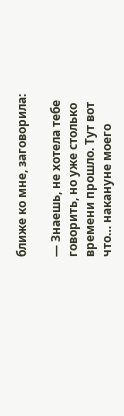ближе ко мне, заговорила:

— Знаешь, не хотела тебе говорить, но уже столько времени прошло. Тут вот что… накануне моего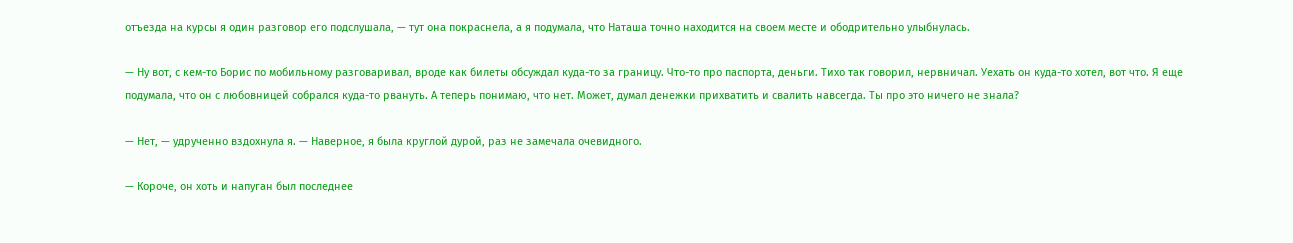отъезда на курсы я один разговор его подслушала, — тут она покраснела, а я подумала, что Наташа точно находится на своем месте и ободрительно улыбнулась.

— Ну вот, с кем-то Борис по мобильному разговаривал, вроде как билеты обсуждал куда-то за границу. Что-то про паспорта, деньги. Тихо так говорил, нервничал. Уехать он куда-то хотел, вот что. Я еще подумала, что он с любовницей собрался куда-то рвануть. А теперь понимаю, что нет. Может, думал денежки прихватить и свалить навсегда. Ты про это ничего не знала?

— Нет, — удрученно вздохнула я. — Наверное, я была круглой дурой, раз не замечала очевидного.

— Короче, он хоть и напуган был последнее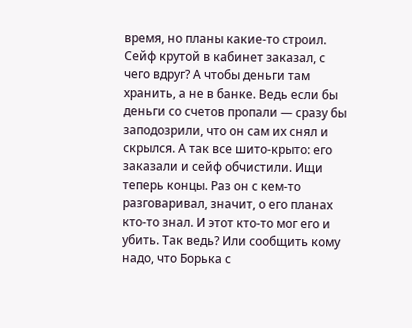время, но планы какие-то строил. Сейф крутой в кабинет заказал, с чего вдруг? А чтобы деньги там хранить, а не в банке. Ведь если бы деньги со счетов пропали — сразу бы заподозрили, что он сам их снял и скрылся. А так все шито-крыто: его заказали и сейф обчистили. Ищи теперь концы. Раз он с кем-то разговаривал, значит, о его планах кто-то знал. И этот кто-то мог его и убить. Так ведь? Или сообщить кому надо, что Борька с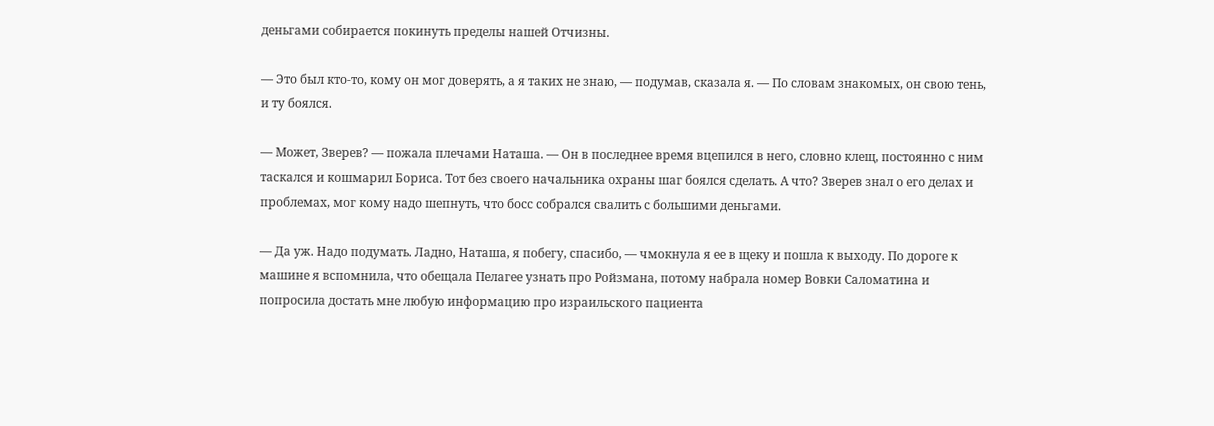деньгами собирается покинуть пределы нашей Отчизны.

— Это был кто-то, кому он мог доверять, а я таких не знаю, — подумав, сказала я. — По словам знакомых, он свою тень, и ту боялся.

— Может, Зверев? — пожала плечами Наташа. — Он в последнее время вцепился в него, словно клещ, постоянно с ним таскался и кошмарил Бориса. Тот без своего начальника охраны шаг боялся сделать. А что? Зверев знал о его делах и проблемах, мог кому надо шепнуть, что босс собрался свалить с большими деньгами.

— Да уж. Надо подумать. Ладно, Наташа, я побегу, спасибо, — чмокнула я ее в щеку и пошла к выходу. По дороге к машине я вспомнила, что обещала Пелагее узнать про Ройзмана, потому набрала номер Вовки Саломатина и попросила достать мне любую информацию про израильского пациента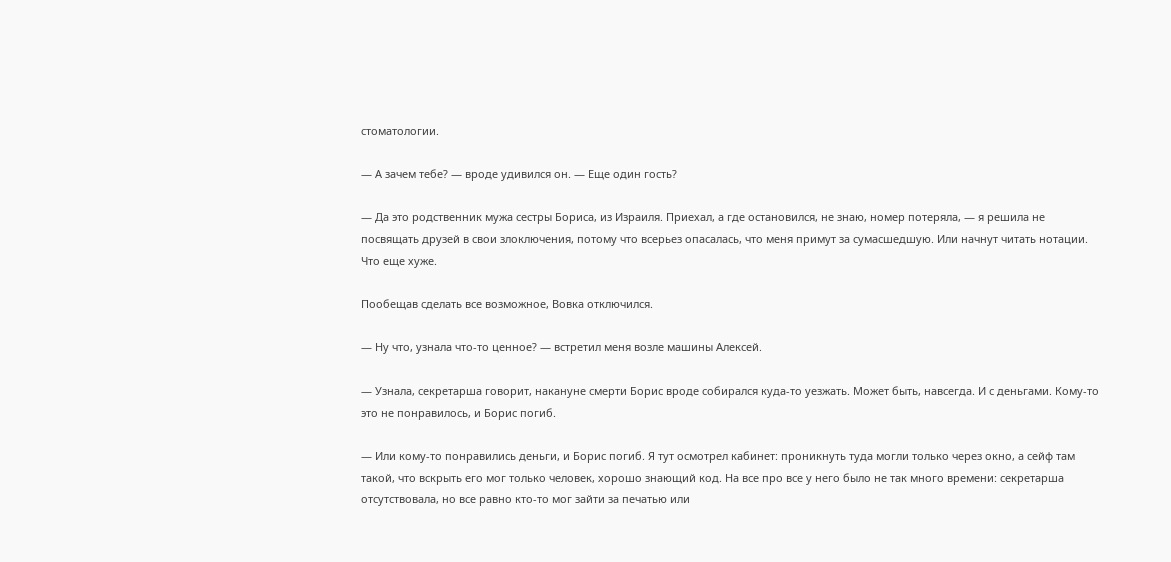стоматологии.

— А зачем тебе? — вроде удивился он. — Еще один гость?

— Да это родственник мужа сестры Бориса, из Израиля. Приехал, а где остановился, не знаю, номер потеряла, — я решила не посвящать друзей в свои злоключения, потому что всерьез опасалась, что меня примут за сумасшедшую. Или начнут читать нотации. Что еще хуже.

Пообещав сделать все возможное, Вовка отключился.

— Ну что, узнала что-то ценное? — встретил меня возле машины Алексей.

— Узнала, секретарша говорит, накануне смерти Борис вроде собирался куда-то уезжать. Может быть, навсегда. И с деньгами. Кому-то это не понравилось, и Борис погиб.

— Или кому-то понравились деньги, и Борис погиб. Я тут осмотрел кабинет: проникнуть туда могли только через окно, а сейф там такой, что вскрыть его мог только человек, хорошо знающий код. На все про все у него было не так много времени: секретарша отсутствовала, но все равно кто-то мог зайти за печатью или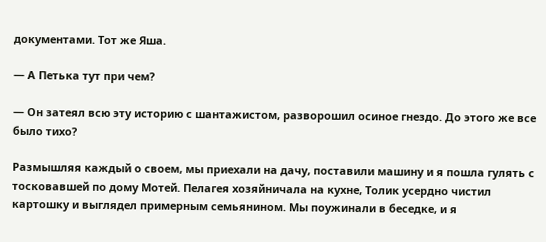документами. Тот же Яша.

— А Петька тут при чем?

— Он затеял всю эту историю с шантажистом, разворошил осиное гнездо. До этого же все было тихо?

Размышляя каждый о своем, мы приехали на дачу, поставили машину и я пошла гулять с тосковавшей по дому Мотей. Пелагея хозяйничала на кухне, Толик усердно чистил картошку и выглядел примерным семьянином. Мы поужинали в беседке, и я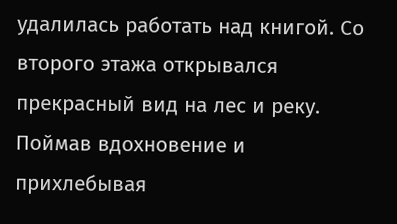удалилась работать над книгой. Со второго этажа открывался прекрасный вид на лес и реку. Поймав вдохновение и прихлебывая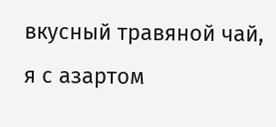вкусный травяной чай, я с азартом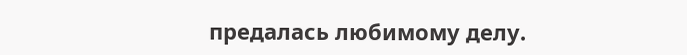предалась любимому делу.